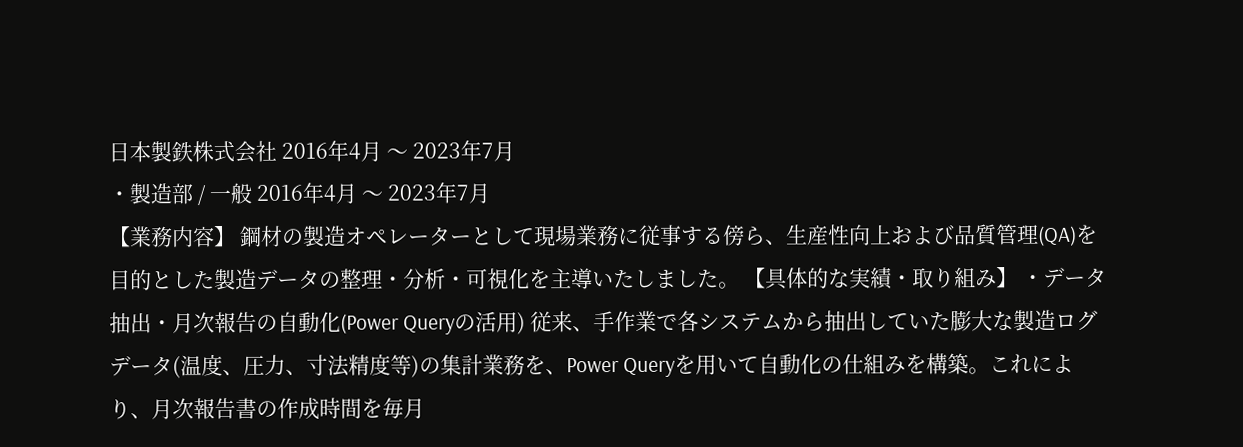日本製鉄株式会社 2016年4月 〜 2023年7月
・製造部 / 一般 2016年4月 〜 2023年7月
【業務内容】 鋼材の製造オペレーターとして現場業務に従事する傍ら、生産性向上および品質管理(QA)を目的とした製造データの整理・分析・可視化を主導いたしました。 【具体的な実績・取り組み】 ・データ抽出・月次報告の自動化(Power Queryの活用) 従来、手作業で各システムから抽出していた膨大な製造ログデータ(温度、圧力、寸法精度等)の集計業務を、Power Queryを用いて自動化の仕組みを構築。これにより、月次報告書の作成時間を毎月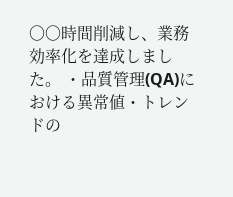〇〇時間削減し、業務効率化を達成しました。 ・品質管理(QA)における異常値・トレンドの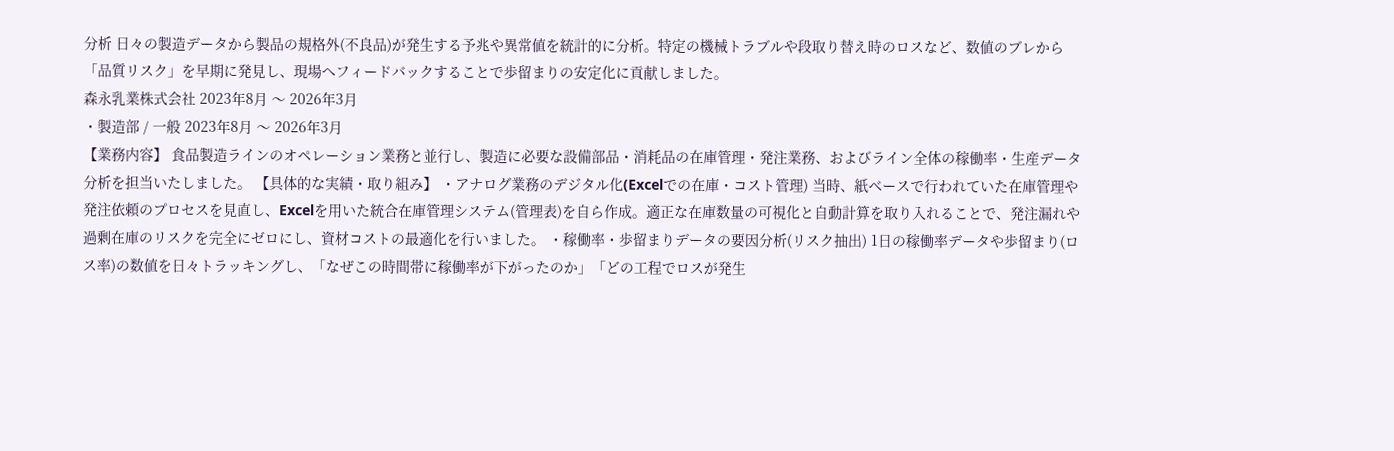分析 日々の製造データから製品の規格外(不良品)が発生する予兆や異常値を統計的に分析。特定の機械トラブルや段取り替え時のロスなど、数値のブレから「品質リスク」を早期に発見し、現場へフィードバックすることで歩留まりの安定化に貢献しました。
森永乳業株式会社 2023年8月 〜 2026年3月
・製造部 / 一般 2023年8月 〜 2026年3月
【業務内容】 食品製造ラインのオペレーション業務と並行し、製造に必要な設備部品・消耗品の在庫管理・発注業務、およびライン全体の稼働率・生産データ分析を担当いたしました。 【具体的な実績・取り組み】 ・アナログ業務のデジタル化(Excelでの在庫・コスト管理) 当時、紙ベースで行われていた在庫管理や発注依頼のプロセスを見直し、Excelを用いた統合在庫管理システム(管理表)を自ら作成。適正な在庫数量の可視化と自動計算を取り入れることで、発注漏れや過剰在庫のリスクを完全にゼロにし、資材コストの最適化を行いました。 ・稼働率・歩留まりデータの要因分析(リスク抽出) 1日の稼働率データや歩留まり(ロス率)の数値を日々トラッキングし、「なぜこの時間帯に稼働率が下がったのか」「どの工程でロスが発生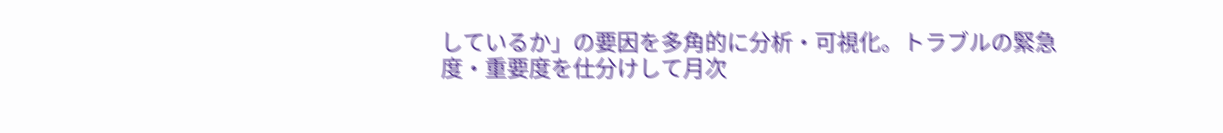しているか」の要因を多角的に分析・可視化。トラブルの緊急度・重要度を仕分けして月次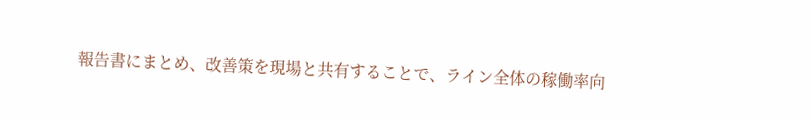報告書にまとめ、改善策を現場と共有することで、ライン全体の稼働率向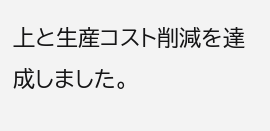上と生産コスト削減を達成しました。